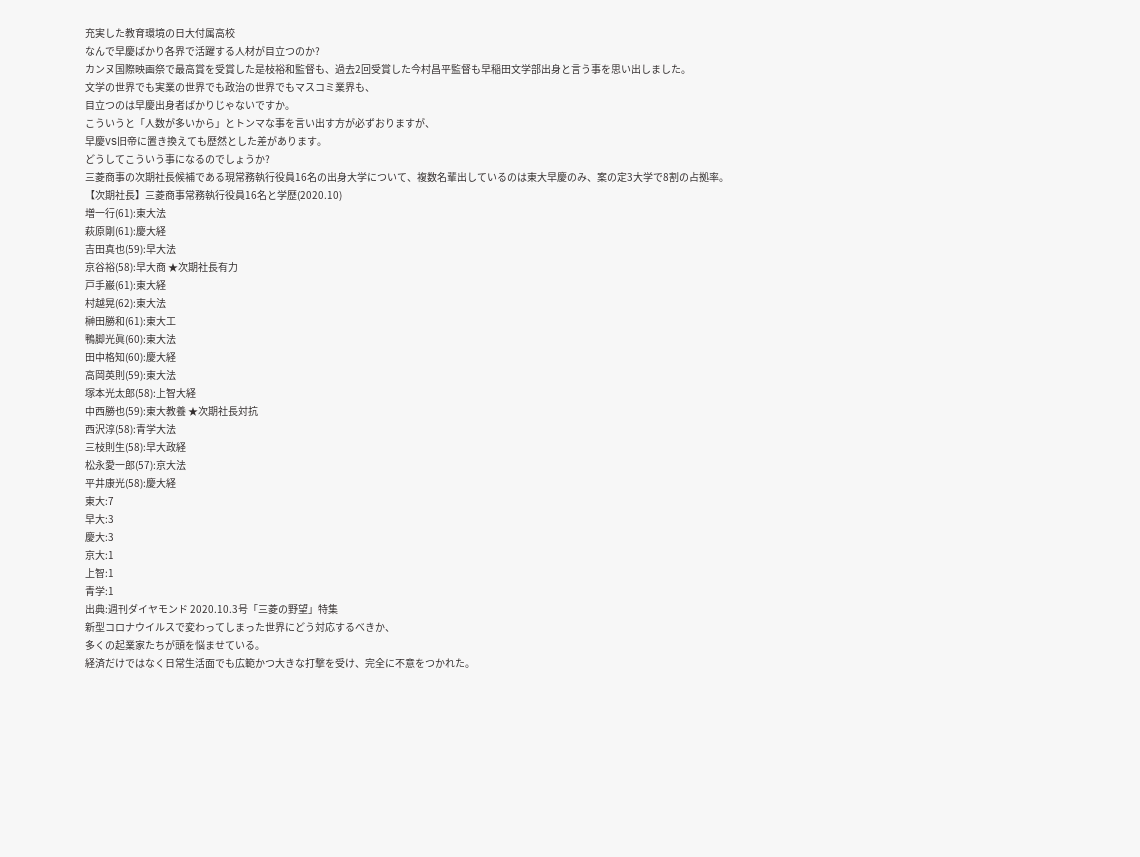充実した教育環境の日大付属高校
なんで早慶ばかり各界で活躍する人材が目立つのか?
カンヌ国際映画祭で最高賞を受賞した是枝裕和監督も、過去2回受賞した今村昌平監督も早稲田文学部出身と言う事を思い出しました。
文学の世界でも実業の世界でも政治の世界でもマスコミ業界も、
目立つのは早慶出身者ばかりじゃないですか。
こういうと「人数が多いから」とトンマな事を言い出す方が必ずおりますが、
早慶VS旧帝に置き換えても歴然とした差があります。
どうしてこういう事になるのでしょうか?
三菱商事の次期社長候補である現常務執行役員16名の出身大学について、複数名輩出しているのは東大早慶のみ、案の定3大学で8割の占拠率。
【次期社長】三菱商事常務執行役員16名と学歴(2020.10)
増一行(61):東大法
萩原剛(61):慶大経
吉田真也(59):早大法
京谷裕(58):早大商 ★次期社長有力
戸手巌(61):東大経
村越晃(62):東大法
榊田勝和(61):東大工
鴨脚光眞(60):東大法
田中格知(60):慶大経
高岡英則(59):東大法
塚本光太郎(58):上智大経
中西勝也(59):東大教養 ★次期社長対抗
西沢淳(58):青学大法
三枝則生(58):早大政経
松永愛一郎(57):京大法
平井康光(58):慶大経
東大:7
早大:3
慶大:3
京大:1
上智:1
青学:1
出典:週刊ダイヤモンド 2020.10.3号「三菱の野望」特集
新型コロナウイルスで変わってしまった世界にどう対応するべきか、
多くの起業家たちが頭を悩ませている。
経済だけではなく日常生活面でも広範かつ大きな打撃を受け、完全に不意をつかれた。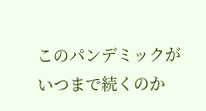このパンデミックがいつまで続くのか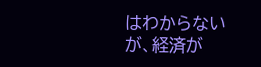はわからないが、経済が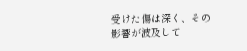受けた傷は深く、その影響が波及して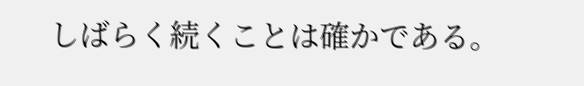しばらく続くことは確かである。